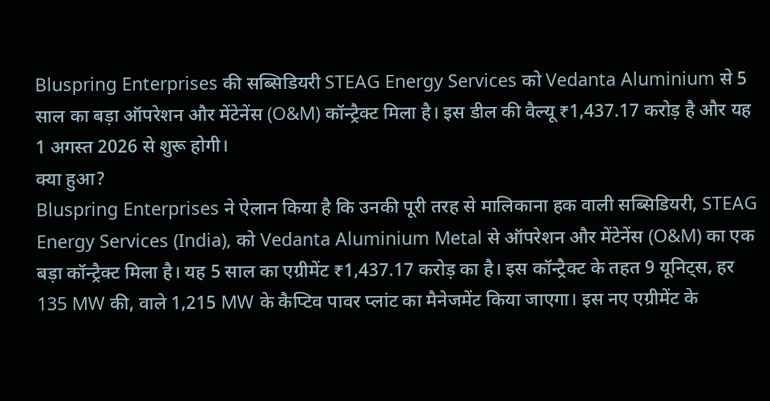Bluspring Enterprises की सब्सिडियरी STEAG Energy Services को Vedanta Aluminium से 5 साल का बड़ा ऑपरेशन और मेंटेनेंस (O&M) कॉन्ट्रैक्ट मिला है। इस डील की वैल्यू ₹1,437.17 करोड़ है और यह 1 अगस्त 2026 से शुरू होगी।
क्या हुआ?
Bluspring Enterprises ने ऐलान किया है कि उनकी पूरी तरह से मालिकाना हक वाली सब्सिडियरी, STEAG Energy Services (India), को Vedanta Aluminium Metal से ऑपरेशन और मेंटेनेंस (O&M) का एक बड़ा कॉन्ट्रैक्ट मिला है। यह 5 साल का एग्रीमेंट ₹1,437.17 करोड़ का है। इस कॉन्ट्रैक्ट के तहत 9 यूनिट्स, हर 135 MW की, वाले 1,215 MW के कैप्टिव पावर प्लांट का मैनेजमेंट किया जाएगा। इस नए एग्रीमेंट के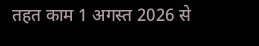तहत काम 1 अगस्त 2026 से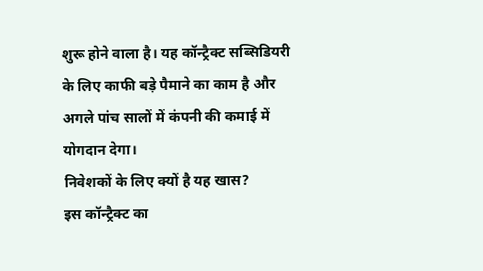शुरू होने वाला है। यह कॉन्ट्रैक्ट सब्सिडियरी के लिए काफी बड़े पैमाने का काम है और अगले पांच सालों में कंपनी की कमाई में योगदान देगा।
निवेशकों के लिए क्यों है यह खास?
इस कॉन्ट्रैक्ट का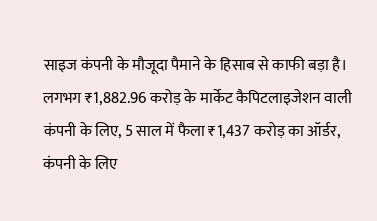साइज कंपनी के मौजूदा पैमाने के हिसाब से काफी बड़ा है। लगभग ₹1,882.96 करोड़ के मार्केट कैपिटलाइजेशन वाली कंपनी के लिए, 5 साल में फैला ₹1,437 करोड़ का ऑर्डर, कंपनी के लिए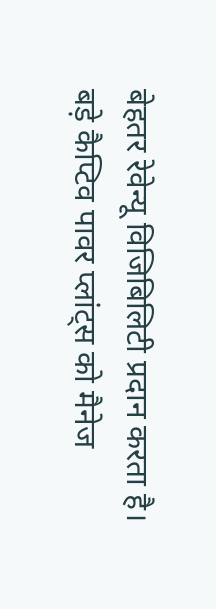बेहतर रेवेन्यू विजिबिलिटी प्रदान करता है। बड़े कैप्टिव पावर प्लांट्स को मैनेज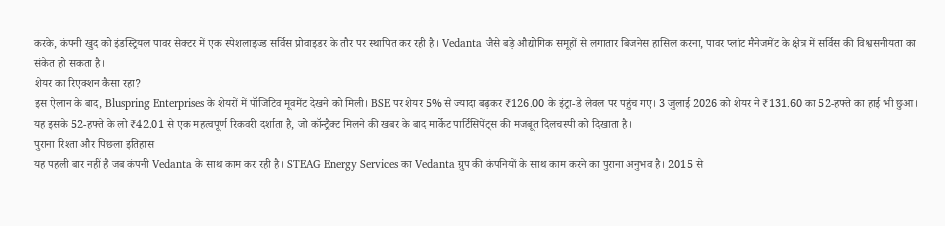करके, कंपनी खुद को इंडस्ट्रियल पावर सेक्टर में एक स्पेशलाइज्ड सर्विस प्रोवाइडर के तौर पर स्थापित कर रही है। Vedanta जैसे बड़े औद्योगिक समूहों से लगातार बिजनेस हासिल करना, पावर प्लांट मैनेजमेंट के क्षेत्र में सर्विस की विश्वसनीयता का संकेत हो सकता है।
शेयर का रिएक्शन कैसा रहा?
इस ऐलान के बाद, Bluspring Enterprises के शेयरों में पॉजिटिव मूवमेंट देखने को मिली। BSE पर शेयर 5% से ज्यादा बढ़कर ₹126.00 के इंट्रा-डे लेवल पर पहुंच गए। 3 जुलाई 2026 को शेयर ने ₹131.60 का 52-हफ्ते का हाई भी छुआ। यह इसके 52-हफ्ते के लो ₹42.01 से एक महत्वपूर्ण रिकवरी दर्शाता है, जो कॉन्ट्रैक्ट मिलने की खबर के बाद मार्केट पार्टिसिपेंट्स की मजबूत दिलचस्पी को दिखाता है।
पुराना रिश्ता और पिछला इतिहास
यह पहली बार नहीं है जब कंपनी Vedanta के साथ काम कर रही है। STEAG Energy Services का Vedanta ग्रुप की कंपनियों के साथ काम करने का पुराना अनुभव है। 2015 से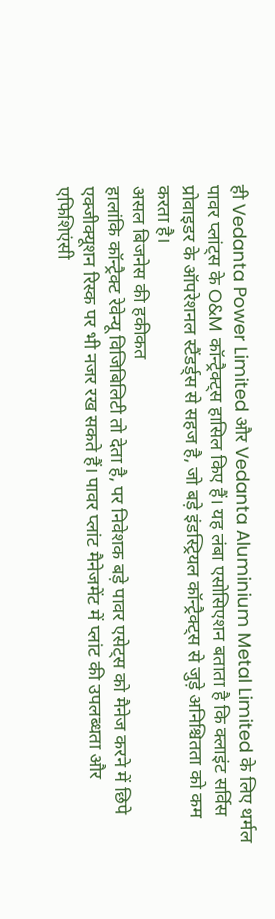ही Vedanta Power Limited और Vedanta Aluminium Metal Limited के लिए थर्मल पावर प्लांट्स के O&M कॉन्ट्रैक्ट्स हासिल किए हैं। यह लंबा एसोसिएशन बताता है कि क्लाइंट सर्विस प्रोवाइडर के ऑपरेशनल स्टैंडर्ड्स से सहज है, जो बड़े इंडस्ट्रियल कॉन्ट्रैक्ट्स से जुड़े अनिश्चितता को कम करता है।
असल बिजनेस की हकीकत
हालांकि कॉन्ट्रैक्ट रेवेन्यू विजिबिलिटी तो देता है, पर निवेशक बड़े पावर एसेट्स को मैनेज करने में छिपे एक्जीक्यूशन रिस्क पर भी नजर रख सकते हैं। पावर प्लांट मैनेजमेंट में प्लांट की उपलब्धता और एफिशिएंसी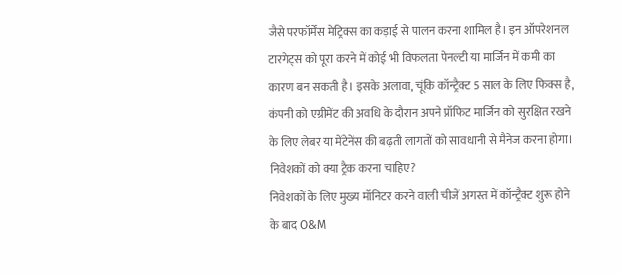जैसे परफॉर्मेंस मेट्रिक्स का कड़ाई से पालन करना शामिल है। इन ऑपरेशनल टारगेट्स को पूरा करने में कोई भी विफलता पेनल्टी या मार्जिन में कमी का कारण बन सकती है। इसके अलावा, चूंकि कॉन्ट्रैक्ट 5 साल के लिए फिक्स है, कंपनी को एग्रीमेंट की अवधि के दौरान अपने प्रॉफिट मार्जिन को सुरक्षित रखने के लिए लेबर या मेंटेनेंस की बढ़ती लागतों को सावधानी से मैनेज करना होगा।
निवेशकों को क्या ट्रैक करना चाहिए?
निवेशकों के लिए मुख्य मॉनिटर करने वाली चीजें अगस्त में कॉन्ट्रैक्ट शुरू होने के बाद O&M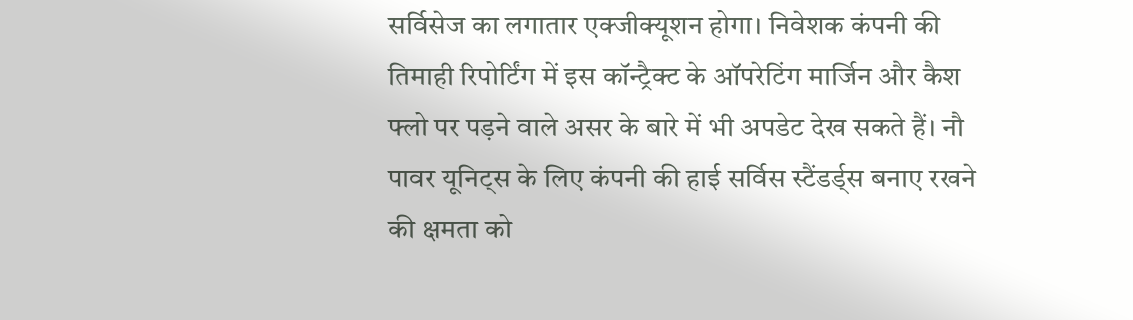सर्विसेज का लगातार एक्जीक्यूशन होगा। निवेशक कंपनी की तिमाही रिपोर्टिंग में इस कॉन्ट्रैक्ट के ऑपरेटिंग मार्जिन और कैश फ्लो पर पड़ने वाले असर के बारे में भी अपडेट देख सकते हैं। नौ पावर यूनिट्स के लिए कंपनी की हाई सर्विस स्टैंडर्ड्स बनाए रखने की क्षमता को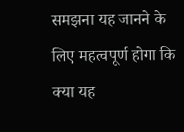समझना यह जानने के लिए महत्वपूर्ण होगा कि क्या यह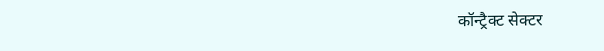कॉन्ट्रैक्ट सेक्टर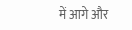में आगे और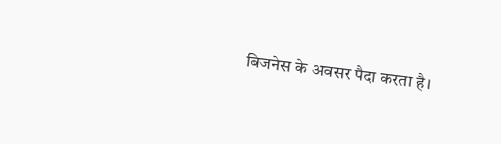बिजनेस के अवसर पैदा करता है।